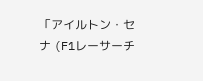「アイルトン・セナ (F1レーサーチ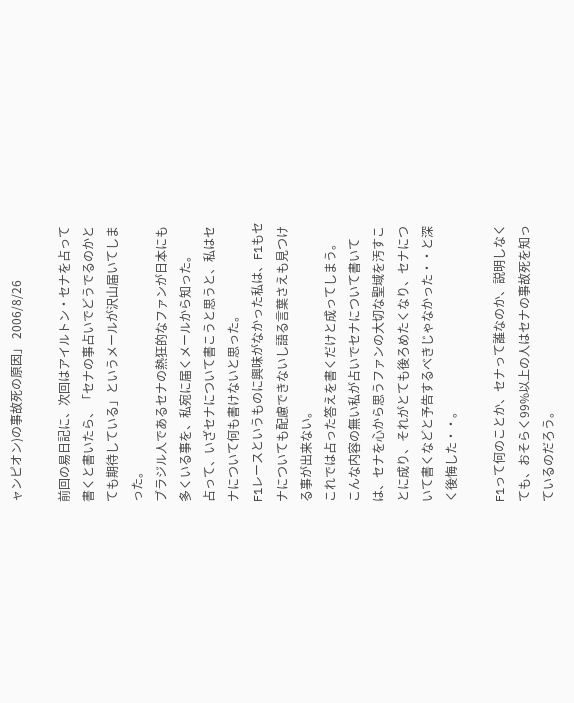ャンピオン)の事故死の原因」 2006/8/26

前回の易日記に、次回はアイルトン・セナを占って書くと書いたら、「セナの事占いでどうでるのかとても期待している」というメールが沢山届いてしまった。
ブラジル人であるセナの熱狂的なファンが日本にも多くいる事を、私宛に届くメールから知った。
占って、いざセナについて書こうと思うと、私はセナについて何も書けないと思った。
F1レースというものに興味がなかった私は、F1もセナについても配慮できないし語る言葉さえも見つける事が出来ない。
これでは占った答えを書くだけと成ってしまう。
こんな内容の無い私が占いでセナについて書いては、セナを心から思うファンの大切な聖域を汚すことに成り、それがとても後ろめたくなり、セナについて書くなどと予告するべきじゃなかった・・と深く後悔した・・。

F1って何のことか、セナって誰なのか、説明しなくても、おそらく99%以上の人はセナの事故死を知っているのだろう。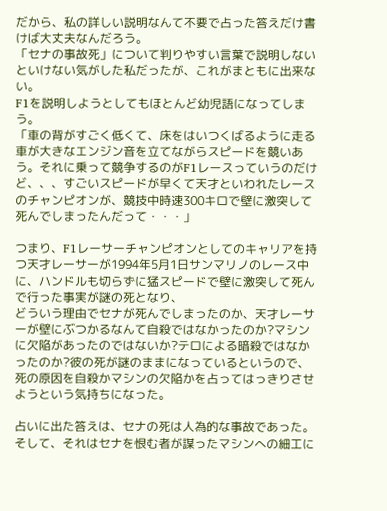だから、私の詳しい説明なんて不要で占った答えだけ書けば大丈夫なんだろう。
「セナの事故死」について判りやすい言葉で説明しないといけない気がした私だったが、これがまともに出来ない。
F1を説明しようとしてもほとんど幼児語になってしまう。
「車の背がすごく低くて、床をはいつくばるように走る車が大きなエンジン音を立てながらスピードを競いあう。それに乗って競争するのがF1レースっていうのだけど、、、すごいスピードが早くて天才といわれたレースのチャンピオンが、競技中時速300キロで壁に激突して死んでしまったんだって・・・」

つまり、F1レーサーチャンピオンとしてのキャリアを持つ天才レーサーが1994年5月1日サンマリノのレース中に、ハンドルも切らずに猛スピードで壁に激突して死んで行った事実が謎の死となり、
どういう理由でセナが死んでしまったのか、天才レーサーが壁にぶつかるなんて自殺ではなかったのか?マシンに欠陥があったのではないか?テロによる暗殺ではなかったのか?彼の死が謎のままになっているというので、死の原因を自殺かマシンの欠陥かを占ってはっきりさせようという気持ちになった。

占いに出た答えは、セナの死は人為的な事故であった。
そして、それはセナを恨む者が謀ったマシンへの細工に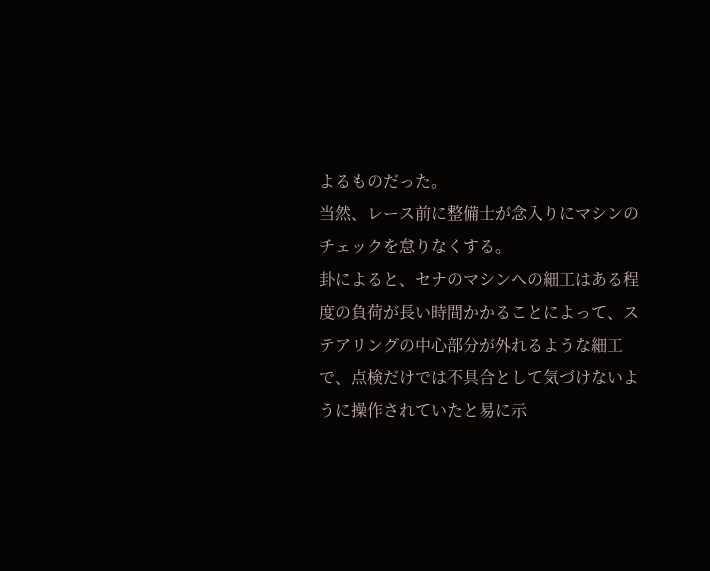よるものだった。
当然、レース前に整備士が念入りにマシンのチェックを怠りなくする。
卦によると、セナのマシンへの細工はある程度の負荷が長い時間かかることによって、ステアリングの中心部分が外れるような細工で、点検だけでは不具合として気づけないように操作されていたと易に示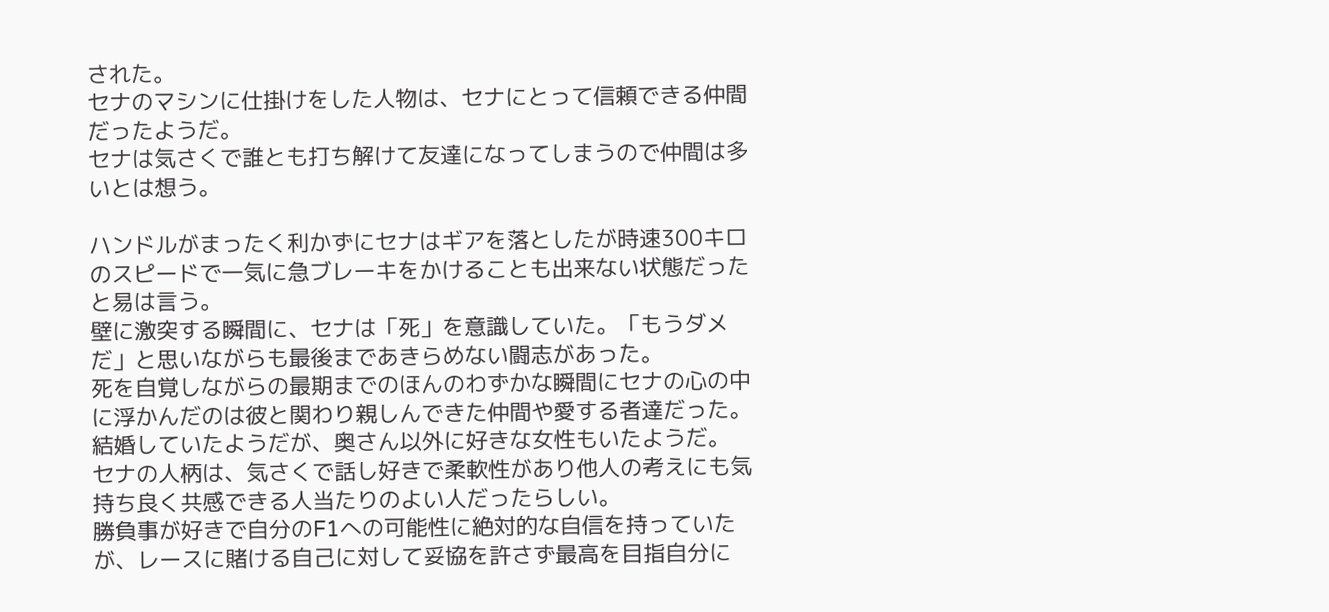された。
セナのマシンに仕掛けをした人物は、セナにとって信頼できる仲間だったようだ。
セナは気さくで誰とも打ち解けて友達になってしまうので仲間は多いとは想う。

ハンドルがまったく利かずにセナはギアを落としたが時速300キロのスピードで一気に急ブレーキをかけることも出来ない状態だったと易は言う。
壁に激突する瞬間に、セナは「死」を意識していた。「もうダメだ」と思いながらも最後まであきらめない闘志があった。
死を自覚しながらの最期までのほんのわずかな瞬間にセナの心の中に浮かんだのは彼と関わり親しんできた仲間や愛する者達だった。
結婚していたようだが、奥さん以外に好きな女性もいたようだ。
セナの人柄は、気さくで話し好きで柔軟性があり他人の考えにも気持ち良く共感できる人当たりのよい人だったらしい。
勝負事が好きで自分のF1への可能性に絶対的な自信を持っていたが、レースに賭ける自己に対して妥協を許さず最高を目指自分に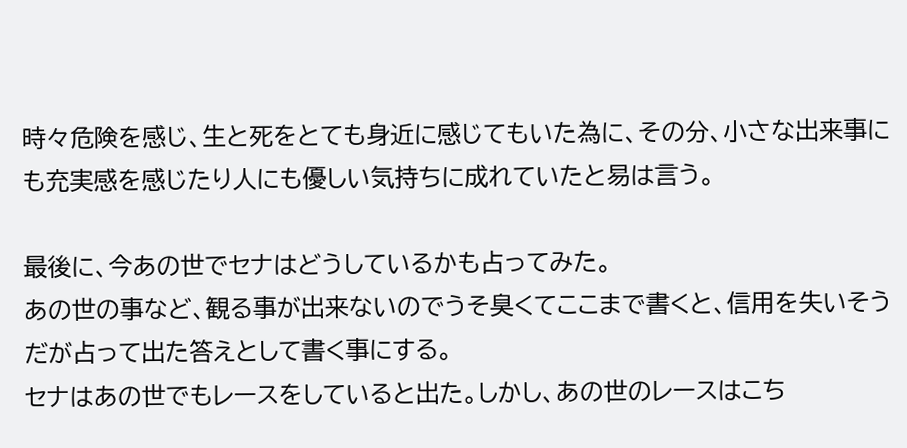時々危険を感じ、生と死をとても身近に感じてもいた為に、その分、小さな出来事にも充実感を感じたり人にも優しい気持ちに成れていたと易は言う。

最後に、今あの世でセナはどうしているかも占ってみた。
あの世の事など、観る事が出来ないのでうそ臭くてここまで書くと、信用を失いそうだが占って出た答えとして書く事にする。
セナはあの世でもレースをしていると出た。しかし、あの世のレースはこち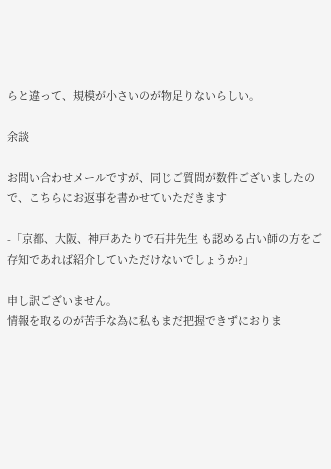らと違って、規模が小さいのが物足りないらしい。

余談

お問い合わせメールですが、同じご質問が数件ございましたので、こちらにお返事を書かせていただきます

-「京都、大阪、神戸あたりで石井先生 も認める占い師の方をご存知であれば紹介していただけないでしょうか?」

申し訳ございません。
情報を取るのが苦手な為に私もまだ把握できずにおりま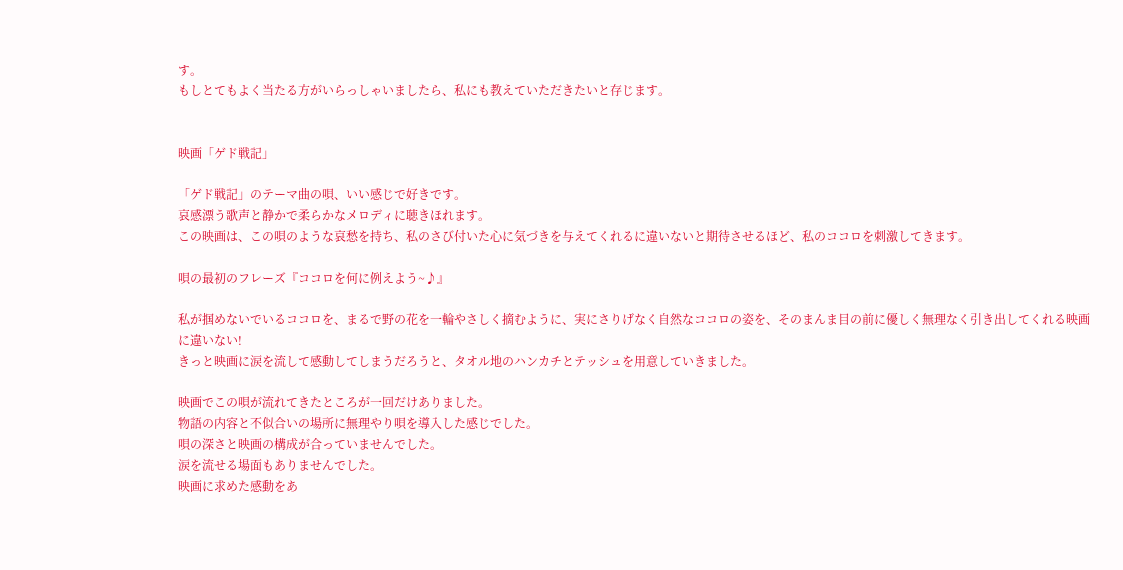す。
もしとてもよく当たる方がいらっしゃいましたら、私にも教えていただきたいと存じます。


映画「ゲド戦記」

「ゲド戦記」のテーマ曲の唄、いい感じで好きです。
哀感漂う歌声と静かで柔らかなメロディに聴きほれます。
この映画は、この唄のような哀愁を持ち、私のさび付いた心に気づきを与えてくれるに違いないと期待させるほど、私のココロを刺激してきます。

唄の最初のフレーズ『ココロを何に例えよう~♪』

私が掴めないでいるココロを、まるで野の花を一輪やさしく摘むように、実にさりげなく自然なココロの姿を、そのまんま目の前に優しく無理なく引き出してくれる映画に違いない!
きっと映画に涙を流して感動してしまうだろうと、タオル地のハンカチとテッシュを用意していきました。

映画でこの唄が流れてきたところが一回だけありました。
物語の内容と不似合いの場所に無理やり唄を導入した感じでした。
唄の深さと映画の構成が合っていませんでした。
涙を流せる場面もありませんでした。
映画に求めた感動をあ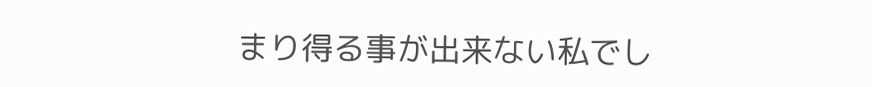まり得る事が出来ない私でし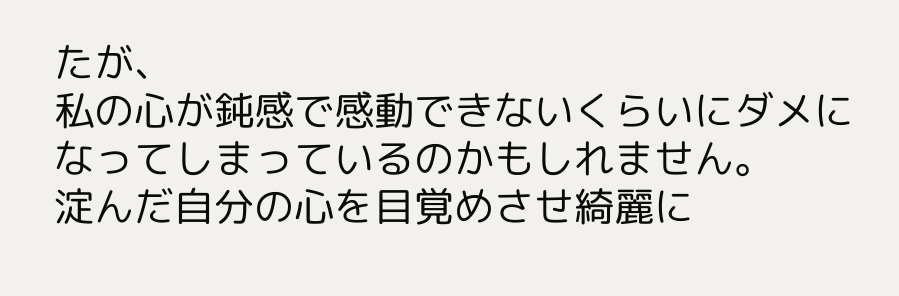たが、
私の心が鈍感で感動できないくらいにダメになってしまっているのかもしれません。
淀んだ自分の心を目覚めさせ綺麗に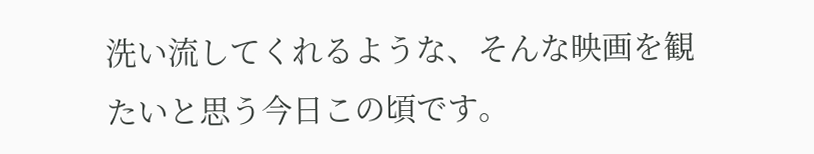洗い流してくれるような、そんな映画を観たいと思う今日この頃です。